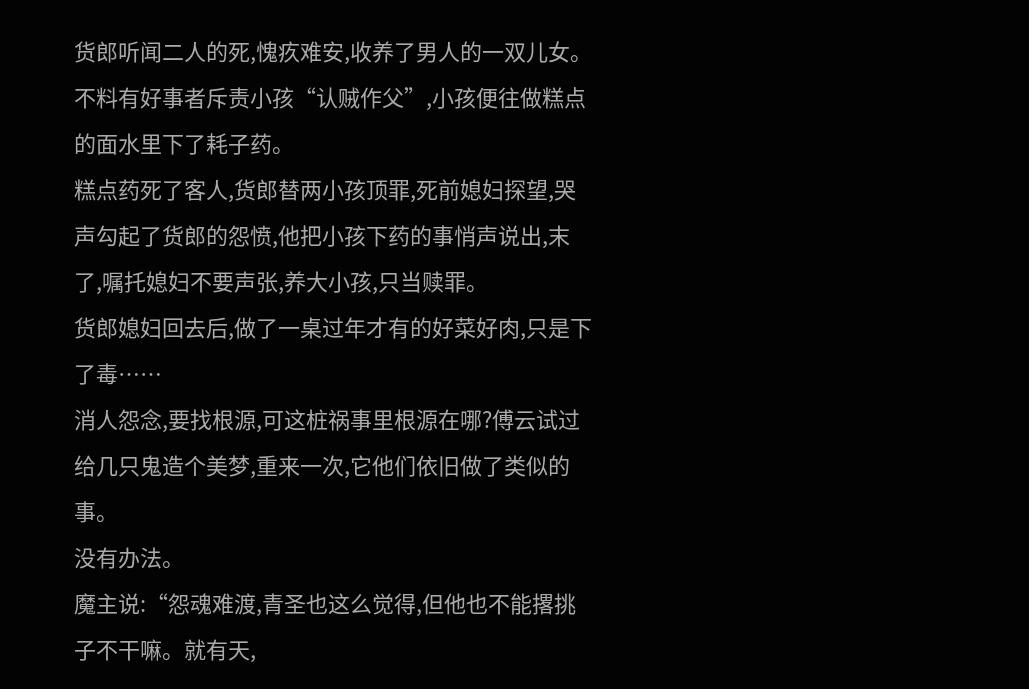货郎听闻二人的死,愧疚难安,收养了男人的一双儿女。不料有好事者斥责小孩“认贼作父”,小孩便往做糕点的面水里下了耗子药。
糕点药死了客人,货郎替两小孩顶罪,死前媳妇探望,哭声勾起了货郎的怨愤,他把小孩下药的事悄声说出,末了,嘱托媳妇不要声张,养大小孩,只当赎罪。
货郎媳妇回去后,做了一桌过年才有的好菜好肉,只是下了毒……
消人怨念,要找根源,可这桩祸事里根源在哪?傅云试过给几只鬼造个美梦,重来一次,它他们依旧做了类似的事。
没有办法。
魔主说:“怨魂难渡,青圣也这么觉得,但他也不能撂挑子不干嘛。就有天,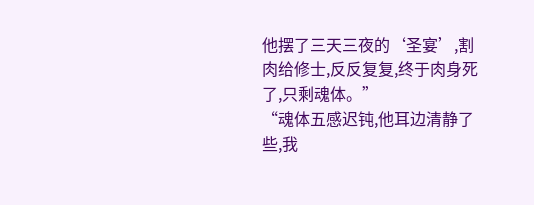他摆了三天三夜的‘圣宴’,割肉给修士,反反复复,终于肉身死了,只剩魂体。”
“魂体五感迟钝,他耳边清静了些,我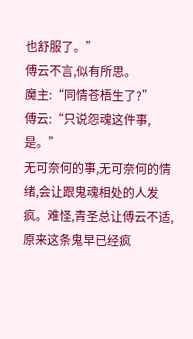也舒服了。”
傅云不言,似有所思。
魔主:“同情苍梧生了?”
傅云:“只说怨魂这件事,是。”
无可奈何的事,无可奈何的情绪,会让跟鬼魂相处的人发疯。难怪,青圣总让傅云不适,原来这条鬼早已经疯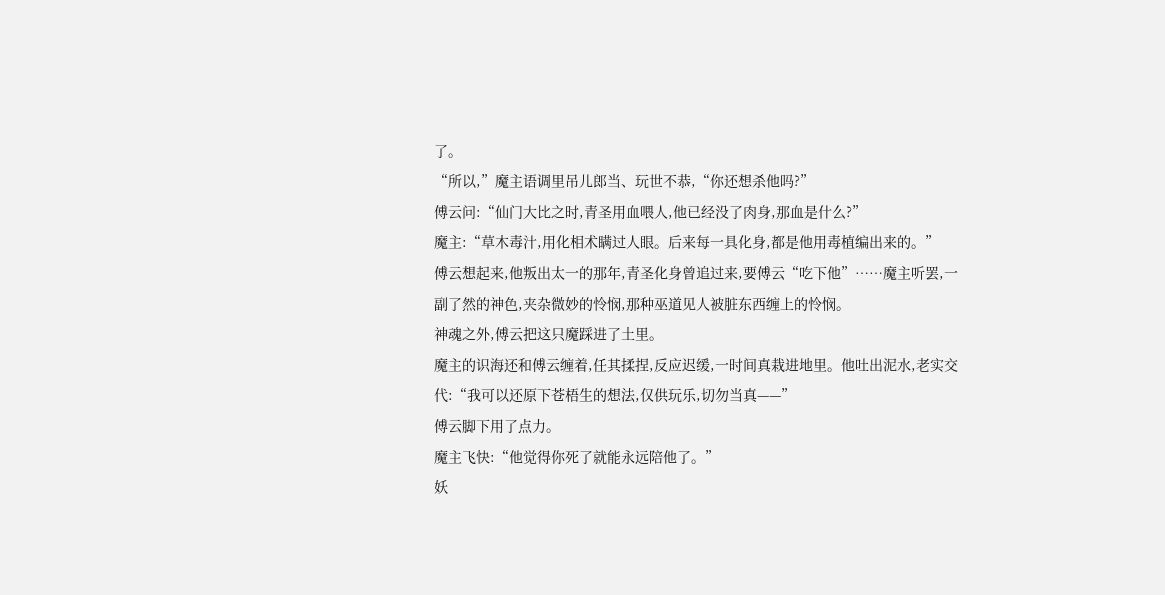了。
“所以,”魔主语调里吊儿郎当、玩世不恭,“你还想杀他吗?”
傅云问:“仙门大比之时,青圣用血喂人,他已经没了肉身,那血是什么?”
魔主:“草木毒汁,用化相术瞒过人眼。后来每一具化身,都是他用毒植编出来的。”
傅云想起来,他叛出太一的那年,青圣化身曾追过来,要傅云“吃下他”……魔主听罢,一副了然的神色,夹杂微妙的怜悯,那种巫道见人被脏东西缠上的怜悯。
神魂之外,傅云把这只魔踩进了土里。
魔主的识海还和傅云缠着,任其揉捏,反应迟缓,一时间真栽进地里。他吐出泥水,老实交代:“我可以还原下苍梧生的想法,仅供玩乐,切勿当真——”
傅云脚下用了点力。
魔主飞快:“他觉得你死了就能永远陪他了。”
妖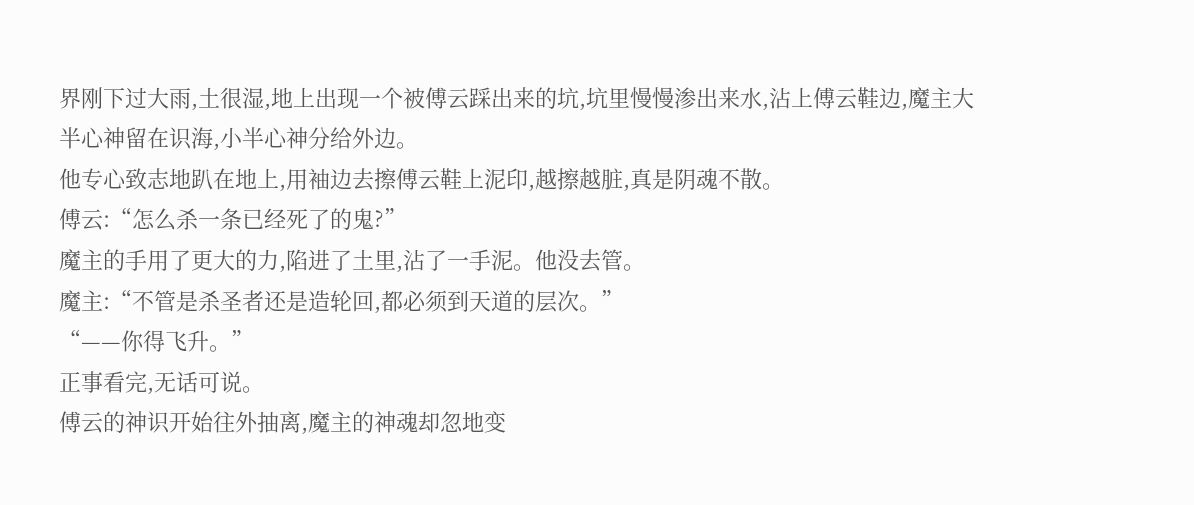界刚下过大雨,土很湿,地上出现一个被傅云踩出来的坑,坑里慢慢渗出来水,沾上傅云鞋边,魔主大半心神留在识海,小半心神分给外边。
他专心致志地趴在地上,用袖边去擦傅云鞋上泥印,越擦越脏,真是阴魂不散。
傅云:“怎么杀一条已经死了的鬼?”
魔主的手用了更大的力,陷进了土里,沾了一手泥。他没去管。
魔主:“不管是杀圣者还是造轮回,都必须到天道的层次。”
“——你得飞升。”
正事看完,无话可说。
傅云的神识开始往外抽离,魔主的神魂却忽地变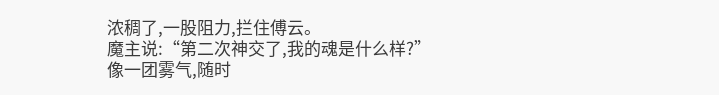浓稠了,一股阻力,拦住傅云。
魔主说:“第二次神交了,我的魂是什么样?”
像一团雾气,随时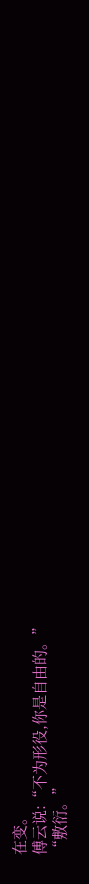在变。
傅云说:“不为形役,你是自由的。”
“敷衍。”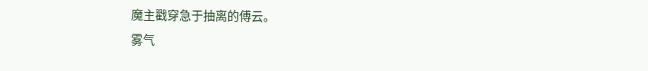魔主戳穿急于抽离的傅云。
雾气